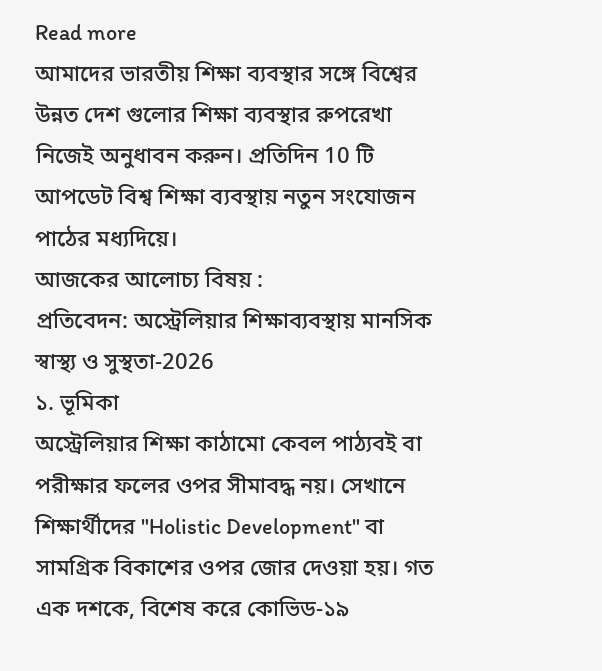Read more
আমাদের ভারতীয় শিক্ষা ব্যবস্থার সঙ্গে বিশ্বের উন্নত দেশ গুলোর শিক্ষা ব্যবস্থার রুপরেখা নিজেই অনুধাবন করুন। প্রতিদিন 10 টি আপডেট বিশ্ব শিক্ষা ব্যবস্থায় নতুন সংযোজন পাঠের মধ্যদিয়ে।
আজকের আলোচ্য বিষয় :
প্রতিবেদন: অস্ট্রেলিয়ার শিক্ষাব্যবস্থায় মানসিক স্বাস্থ্য ও সুস্থতা-2026
১. ভূমিকা
অস্ট্রেলিয়ার শিক্ষা কাঠামো কেবল পাঠ্যবই বা পরীক্ষার ফলের ওপর সীমাবদ্ধ নয়। সেখানে শিক্ষার্থীদের "Holistic Development" বা সামগ্রিক বিকাশের ওপর জোর দেওয়া হয়। গত এক দশকে, বিশেষ করে কোভিড-১৯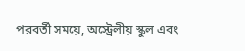পরবর্তী সময়ে, অস্ট্রেলীয় স্কুল এবং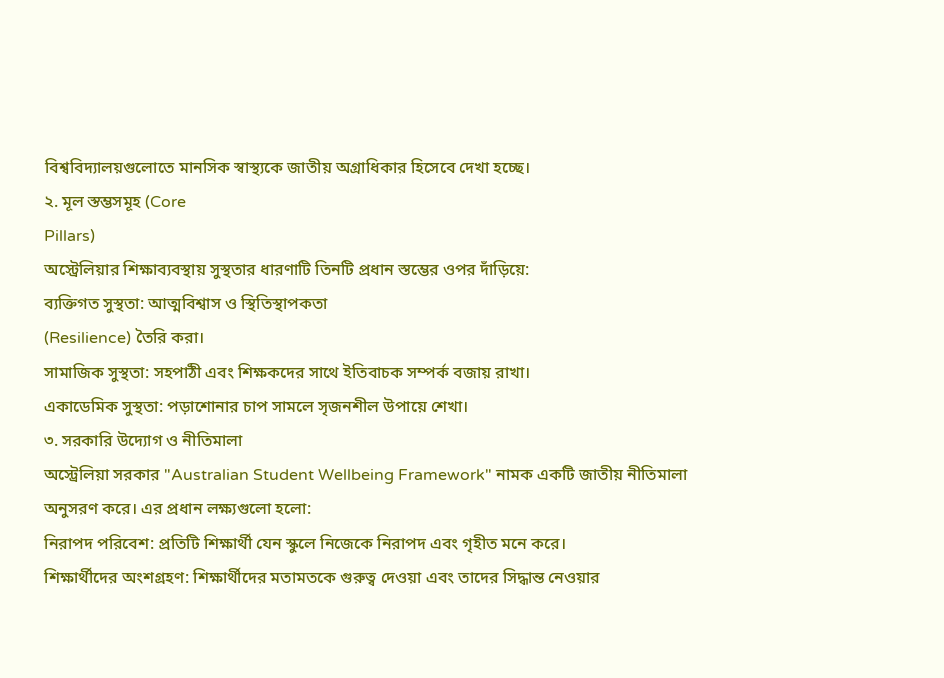বিশ্ববিদ্যালয়গুলোতে মানসিক স্বাস্থ্যকে জাতীয় অগ্রাধিকার হিসেবে দেখা হচ্ছে।
২. মূল স্তম্ভসমূহ (Core
Pillars)
অস্ট্রেলিয়ার শিক্ষাব্যবস্থায় সুস্থতার ধারণাটি তিনটি প্রধান স্তম্ভের ওপর দাঁড়িয়ে:
ব্যক্তিগত সুস্থতা: আত্মবিশ্বাস ও স্থিতিস্থাপকতা
(Resilience) তৈরি করা।
সামাজিক সুস্থতা: সহপাঠী এবং শিক্ষকদের সাথে ইতিবাচক সম্পর্ক বজায় রাখা।
একাডেমিক সুস্থতা: পড়াশোনার চাপ সামলে সৃজনশীল উপায়ে শেখা।
৩. সরকারি উদ্যোগ ও নীতিমালা
অস্ট্রেলিয়া সরকার "Australian Student Wellbeing Framework" নামক একটি জাতীয় নীতিমালা অনুসরণ করে। এর প্রধান লক্ষ্যগুলো হলো:
নিরাপদ পরিবেশ: প্রতিটি শিক্ষার্থী যেন স্কুলে নিজেকে নিরাপদ এবং গৃহীত মনে করে।
শিক্ষার্থীদের অংশগ্রহণ: শিক্ষার্থীদের মতামতকে গুরুত্ব দেওয়া এবং তাদের সিদ্ধান্ত নেওয়ার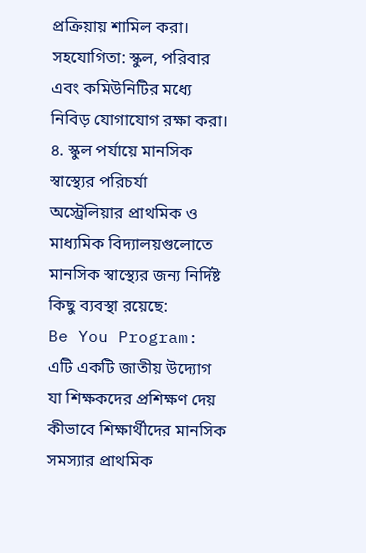প্রক্রিয়ায় শামিল করা।
সহযোগিতা: স্কুল, পরিবার এবং কমিউনিটির মধ্যে নিবিড় যোগাযোগ রক্ষা করা।
৪. স্কুল পর্যায়ে মানসিক স্বাস্থ্যের পরিচর্যা
অস্ট্রেলিয়ার প্রাথমিক ও মাধ্যমিক বিদ্যালয়গুলোতে মানসিক স্বাস্থ্যের জন্য নির্দিষ্ট কিছু ব্যবস্থা রয়েছে:
Be You Program: এটি একটি জাতীয় উদ্যোগ যা শিক্ষকদের প্রশিক্ষণ দেয় কীভাবে শিক্ষার্থীদের মানসিক সমস্যার প্রাথমিক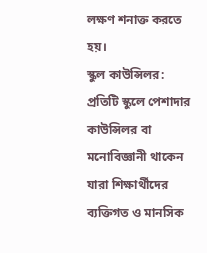লক্ষণ শনাক্ত করতে হয়।
স্কুল কাউন্সিলর: প্রতিটি স্কুলে পেশাদার কাউন্সিলর বা মনোবিজ্ঞানী থাকেন যারা শিক্ষার্থীদের ব্যক্তিগত ও মানসিক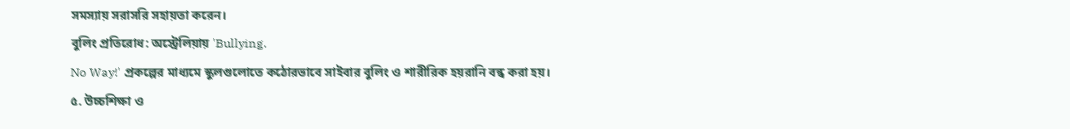সমস্যায় সরাসরি সহায়তা করেন।
বুলিং প্রতিরোধ: অস্ট্রেলিয়ায় 'Bullying.
No Way!' প্রকল্পের মাধ্যমে স্কুলগুলোতে কঠোরভাবে সাইবার বুলিং ও শারীরিক হয়রানি বন্ধ করা হয়।
৫. উচ্চশিক্ষা ও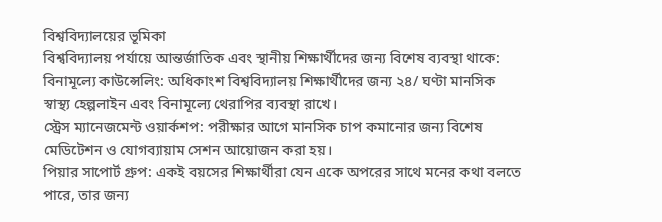বিশ্ববিদ্যালয়ের ভূমিকা
বিশ্ববিদ্যালয় পর্যায়ে আন্তর্জাতিক এবং স্থানীয় শিক্ষার্থীদের জন্য বিশেষ ব্যবস্থা থাকে:
বিনামূল্যে কাউন্সেলিং: অধিকাংশ বিশ্ববিদ্যালয় শিক্ষার্থীদের জন্য ২৪/ ঘণ্টা মানসিক স্বাস্থ্য হেল্পলাইন এবং বিনামূল্যে থেরাপির ব্যবস্থা রাখে।
স্ট্রেস ম্যানেজমেন্ট ওয়ার্কশপ: পরীক্ষার আগে মানসিক চাপ কমানোর জন্য বিশেষ মেডিটেশন ও যোগব্যায়াম সেশন আয়োজন করা হয়।
পিয়ার সাপোর্ট গ্রুপ: একই বয়সের শিক্ষার্থীরা যেন একে অপরের সাথে মনের কথা বলতে পারে, তার জন্য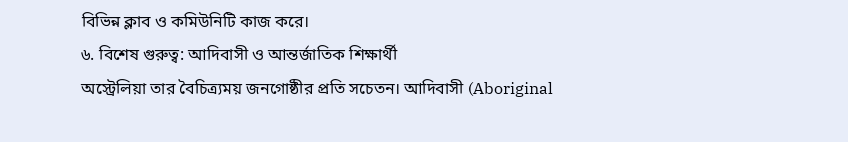বিভিন্ন ক্লাব ও কমিউনিটি কাজ করে।
৬. বিশেষ গুরুত্ব: আদিবাসী ও আন্তর্জাতিক শিক্ষার্থী
অস্ট্রেলিয়া তার বৈচিত্র্যময় জনগোষ্ঠীর প্রতি সচেতন। আদিবাসী (Aboriginal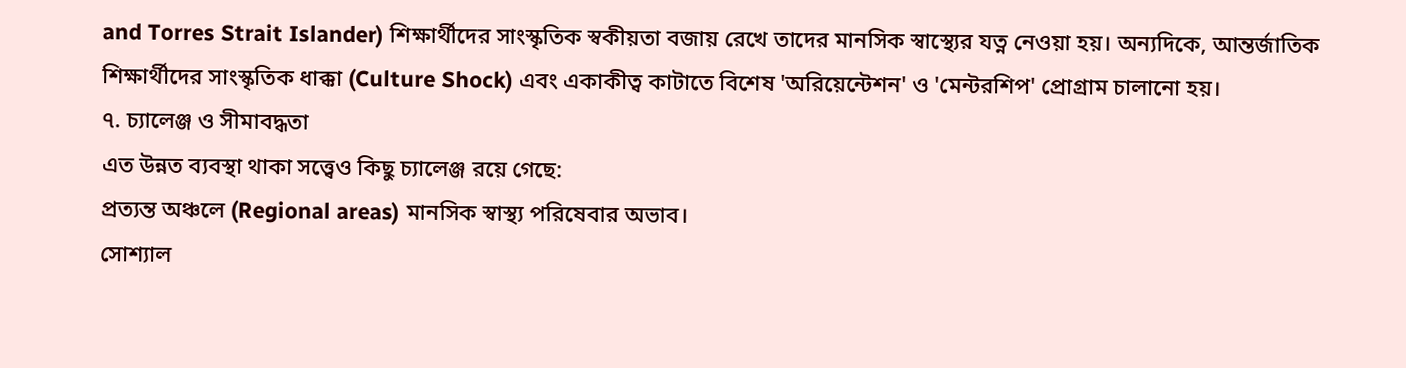and Torres Strait Islander) শিক্ষার্থীদের সাংস্কৃতিক স্বকীয়তা বজায় রেখে তাদের মানসিক স্বাস্থ্যের যত্ন নেওয়া হয়। অন্যদিকে, আন্তর্জাতিক শিক্ষার্থীদের সাংস্কৃতিক ধাক্কা (Culture Shock) এবং একাকীত্ব কাটাতে বিশেষ 'অরিয়েন্টেশন' ও 'মেন্টরশিপ' প্রোগ্রাম চালানো হয়।
৭. চ্যালেঞ্জ ও সীমাবদ্ধতা
এত উন্নত ব্যবস্থা থাকা সত্ত্বেও কিছু চ্যালেঞ্জ রয়ে গেছে:
প্রত্যন্ত অঞ্চলে (Regional areas) মানসিক স্বাস্থ্য পরিষেবার অভাব।
সোশ্যাল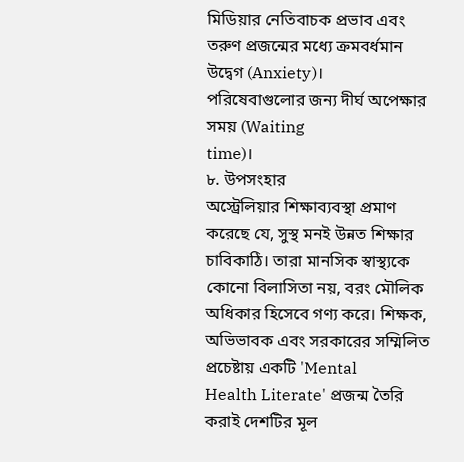মিডিয়ার নেতিবাচক প্রভাব এবং তরুণ প্রজন্মের মধ্যে ক্রমবর্ধমান উদ্বেগ (Anxiety)।
পরিষেবাগুলোর জন্য দীর্ঘ অপেক্ষার সময় (Waiting
time)।
৮. উপসংহার
অস্ট্রেলিয়ার শিক্ষাব্যবস্থা প্রমাণ করেছে যে, সুস্থ মনই উন্নত শিক্ষার চাবিকাঠি। তারা মানসিক স্বাস্থ্যকে কোনো বিলাসিতা নয়, বরং মৌলিক অধিকার হিসেবে গণ্য করে। শিক্ষক, অভিভাবক এবং সরকারের সম্মিলিত প্রচেষ্টায় একটি 'Mental
Health Literate' প্রজন্ম তৈরি করাই দেশটির মূল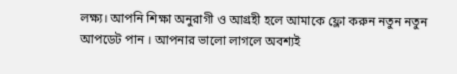লক্ষ্য। আপনি শিক্ষা অনুরাগী ও আগ্রহী হলে আমাকে ফ্লো করুন নতুন নতুন আপডেট পান । আপনার ভালো লাগলে অবশ্যই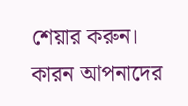শেয়ার করুন। কারন আপনাদের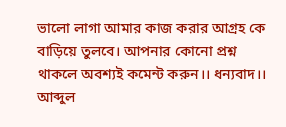ভালো লাগা আমার কাজ করার আগ্রহ কে বাড়িয়ে তুলবে। আপনার কোনো প্রশ্ন থাকলে অবশ্যই কমেন্ট করুন।। ধন্যবাদ।। আব্দুল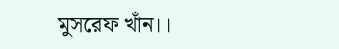মুসরেফ খাঁন।।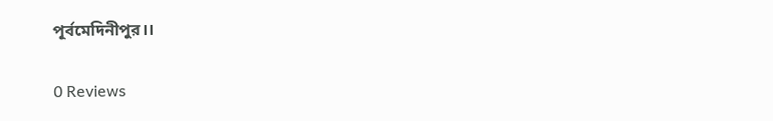পূর্বমেদিনীপুর।।

0 Reviews